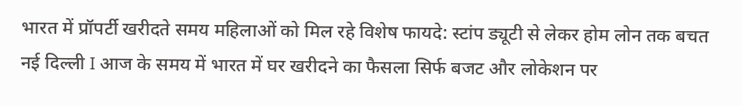भारत में प्रॉपर्टी खरीदते समय महिलाओं को मिल रहे विशेष फायदे: स्टांप ड्यूटी से लेकर होम लोन तक बचत
नई दिल्ली I आज के समय में भारत में घर खरीदने का फैसला सिर्फ बजट और लोकेशन पर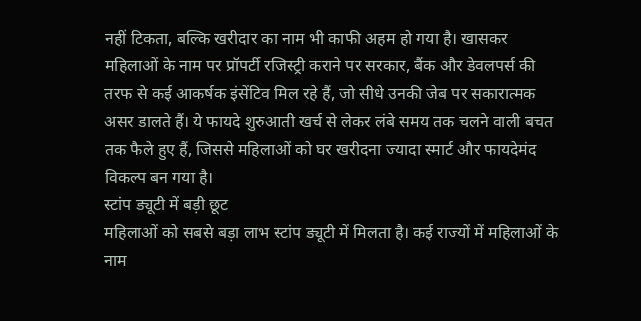नहीं टिकता, बल्कि खरीदार का नाम भी काफी अहम हो गया है। खासकर महिलाओं के नाम पर प्रॉपर्टी रजिस्ट्री कराने पर सरकार, बैंक और डेवलपर्स की तरफ से कई आकर्षक इंसेंटिव मिल रहे हैं, जो सीधे उनकी जेब पर सकारात्मक असर डालते हैं। ये फायदे शुरुआती खर्च से लेकर लंबे समय तक चलने वाली बचत तक फैले हुए हैं, जिससे महिलाओं को घर खरीदना ज्यादा स्मार्ट और फायदेमंद विकल्प बन गया है।
स्टांप ड्यूटी में बड़ी छूट
महिलाओं को सबसे बड़ा लाभ स्टांप ड्यूटी में मिलता है। कई राज्यों में महिलाओं के नाम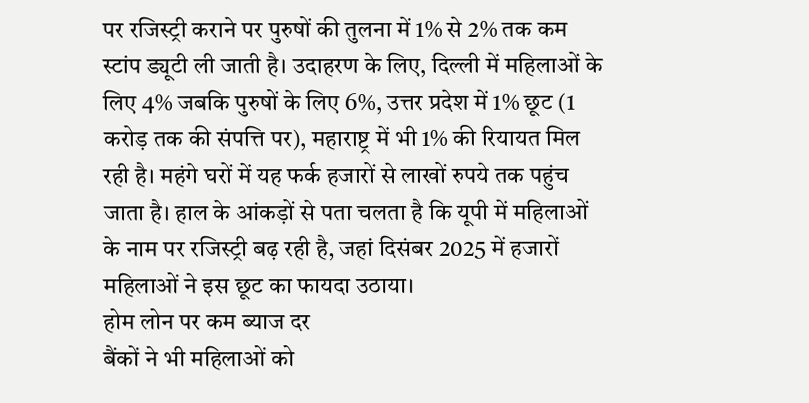पर रजिस्ट्री कराने पर पुरुषों की तुलना में 1% से 2% तक कम स्टांप ड्यूटी ली जाती है। उदाहरण के लिए, दिल्ली में महिलाओं के लिए 4% जबकि पुरुषों के लिए 6%, उत्तर प्रदेश में 1% छूट (1 करोड़ तक की संपत्ति पर), महाराष्ट्र में भी 1% की रियायत मिल रही है। महंगे घरों में यह फर्क हजारों से लाखों रुपये तक पहुंच जाता है। हाल के आंकड़ों से पता चलता है कि यूपी में महिलाओं के नाम पर रजिस्ट्री बढ़ रही है, जहां दिसंबर 2025 में हजारों महिलाओं ने इस छूट का फायदा उठाया।
होम लोन पर कम ब्याज दर
बैंकों ने भी महिलाओं को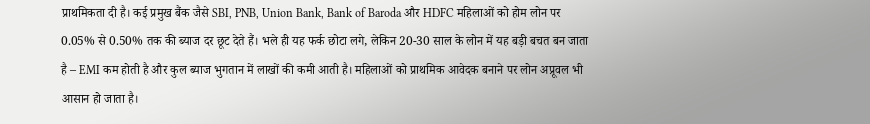प्राथमिकता दी है। कई प्रमुख बैंक जैसे SBI, PNB, Union Bank, Bank of Baroda और HDFC महिलाओं को होम लोन पर 0.05% से 0.50% तक की ब्याज दर छूट देते हैं। भले ही यह फर्क छोटा लगे, लेकिन 20-30 साल के लोन में यह बड़ी बचत बन जाता है – EMI कम होती है और कुल ब्याज भुगतान में लाखों की कमी आती है। महिलाओं को प्राथमिक आवेदक बनाने पर लोन अप्रूवल भी आसान हो जाता है।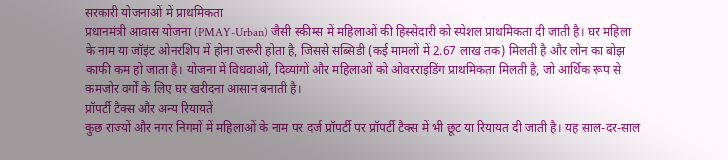सरकारी योजनाओं में प्राथमिकता
प्रधानमंत्री आवास योजना (PMAY-Urban) जैसी स्कीम्स में महिलाओं की हिस्सेदारी को स्पेशल प्राथमिकता दी जाती है। घर महिला के नाम या जॉइंट ओनरशिप में होना जरूरी होता है, जिससे सब्सिडी (कई मामलों में 2.67 लाख तक) मिलती है और लोन का बोझ काफी कम हो जाता है। योजना में विधवाओं, दिव्यांगों और महिलाओं को ओवरराइडिंग प्राथमिकता मिलती है, जो आर्थिक रूप से कमजोर वर्गों के लिए घर खरीदना आसान बनाती है।
प्रॉपर्टी टैक्स और अन्य रियायतें
कुछ राज्यों और नगर निगमों में महिलाओं के नाम पर दर्ज प्रॉपर्टी पर प्रॉपर्टी टैक्स में भी छूट या रियायत दी जाती है। यह साल-दर-साल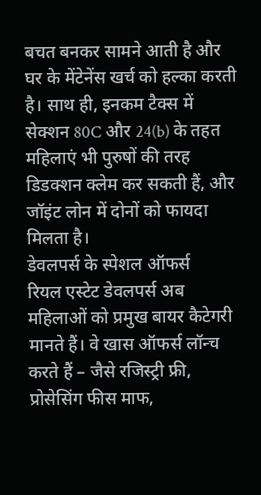बचत बनकर सामने आती है और घर के मेंटेनेंस खर्च को हल्का करती है। साथ ही, इनकम टैक्स में सेक्शन 80C और 24(b) के तहत महिलाएं भी पुरुषों की तरह डिडक्शन क्लेम कर सकती हैं, और जॉइंट लोन में दोनों को फायदा मिलता है।
डेवलपर्स के स्पेशल ऑफर्स
रियल एस्टेट डेवलपर्स अब महिलाओं को प्रमुख बायर कैटेगरी मानते हैं। वे खास ऑफर्स लॉन्च करते हैं – जैसे रजिस्ट्री फ्री, प्रोसेसिंग फीस माफ,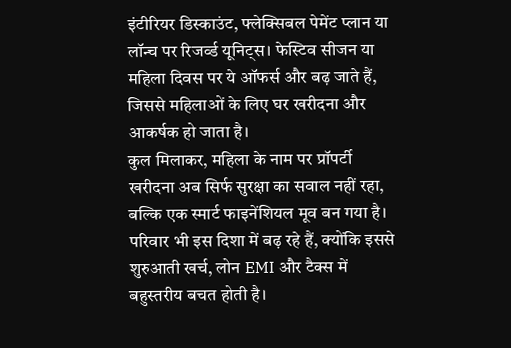इंटीरियर डिस्काउंट, फ्लेक्सिबल पेमेंट प्लान या लॉन्च पर रिजर्व्ड यूनिट्स। फेस्टिव सीजन या महिला दिवस पर ये ऑफर्स और बढ़ जाते हैं, जिससे महिलाओं के लिए घर खरीदना और आकर्षक हो जाता है।
कुल मिलाकर, महिला के नाम पर प्रॉपर्टी खरीदना अब सिर्फ सुरक्षा का सवाल नहीं रहा, बल्कि एक स्मार्ट फाइनेंशियल मूव बन गया है। परिवार भी इस दिशा में बढ़ रहे हैं, क्योंकि इससे शुरुआती खर्च, लोन EMI और टैक्स में बहुस्तरीय बचत होती है।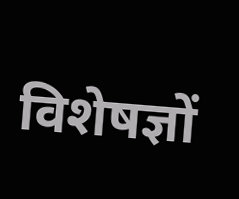विशेषज्ञों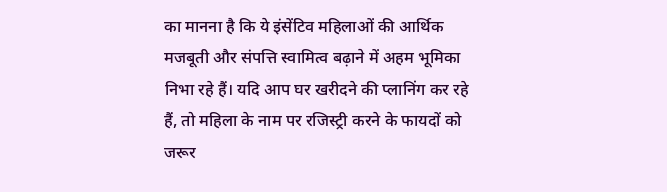का मानना है कि ये इंसेंटिव महिलाओं की आर्थिक मजबूती और संपत्ति स्वामित्व बढ़ाने में अहम भूमिका निभा रहे हैं। यदि आप घर खरीदने की प्लानिंग कर रहे हैं, तो महिला के नाम पर रजिस्ट्री करने के फायदों को जरूर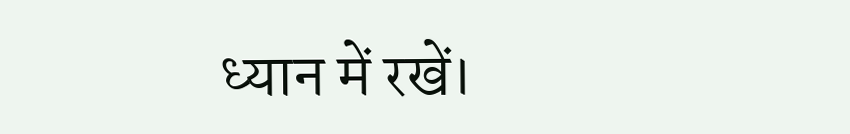ध्यान में रखें।